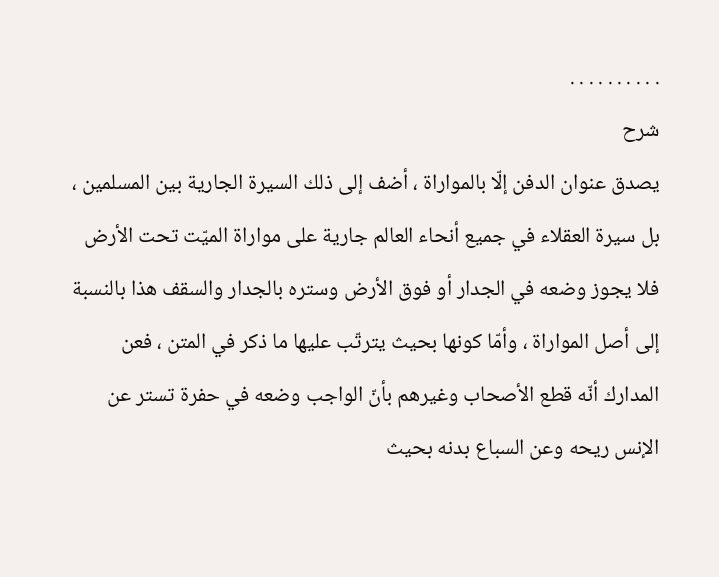. . . . . . . . . .
شرح
يصدق عنوان الدفن إلّا بالمواراة ، أضف إلى ذلك السيرة الجارية بين المسلمين ، بل سيرة العقلاء في جميع أنحاء العالم جارية على مواراة الميّت تحت الأرض فلا يجوز وضعه في الجدار أو فوق الأرض وستره بالجدار والسقف هذا بالنسبة إلى أصل المواراة ، وأمّا كونها بحيث يترتّب عليها ما ذكر في المتن ، فعن المدارك أنّه قطع الأصحاب وغيرهم بأنّ الواجب وضعه في حفرة تستر عن الإنس ريحه وعن السباع بدنه بحيث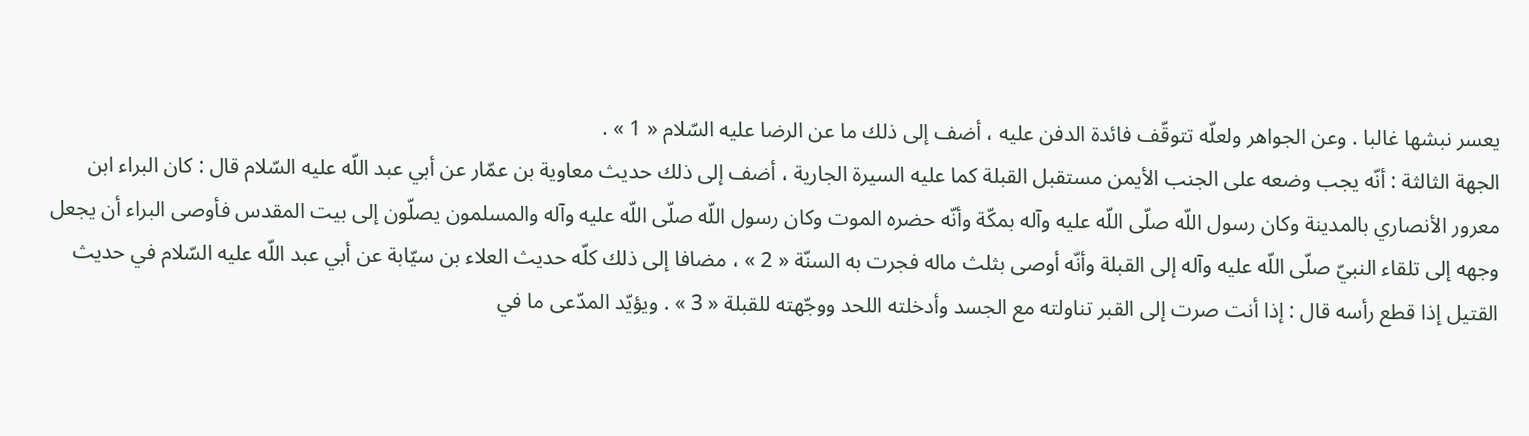يعسر نبشها غالبا . وعن الجواهر ولعلّه تتوقّف فائدة الدفن عليه ، أضف إلى ذلك ما عن الرضا عليه السّلام « 1 » .
الجهة الثالثة : أنّه يجب وضعه على الجنب الأيمن مستقبل القبلة كما عليه السيرة الجارية ، أضف إلى ذلك حديث معاوية بن عمّار عن أبي عبد اللّه عليه السّلام قال : كان البراء ابن معرور الأنصاري بالمدينة وكان رسول اللّه صلّى اللّه عليه وآله بمكّة وأنّه حضره الموت وكان رسول اللّه صلّى اللّه عليه وآله والمسلمون يصلّون إلى بيت المقدس فأوصى البراء أن يجعل وجهه إلى تلقاء النبيّ صلّى اللّه عليه وآله إلى القبلة وأنّه أوصى بثلث ماله فجرت به السنّة « 2 » ، مضافا إلى ذلك كلّه حديث العلاء بن سيّابة عن أبي عبد اللّه عليه السّلام في حديث القتيل إذا قطع رأسه قال : إذا أنت صرت إلى القبر تناولته مع الجسد وأدخلته اللحد ووجّهته للقبلة « 3 » . ويؤيّد المدّعى ما في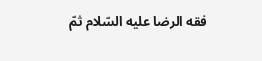فقه الرضا عليه السّلام ثمّ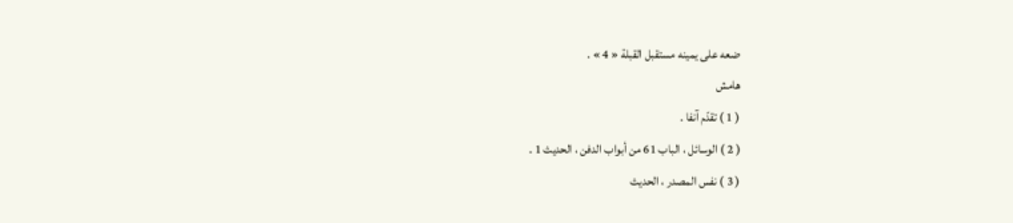ضعه على يمينه مستقبل القبلة « 4 » .
هامش
( 1 ) تقدّم آنفا .
( 2 ) الوسائل ، الباب 61 من أبواب الدفن ، الحديث 1 .
( 3 ) نفس المصدر ، الحديث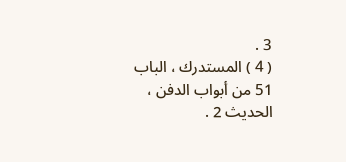3 .
( 4 ) المستدرك ، الباب 51 من أبواب الدفن ، الحديث 2 .